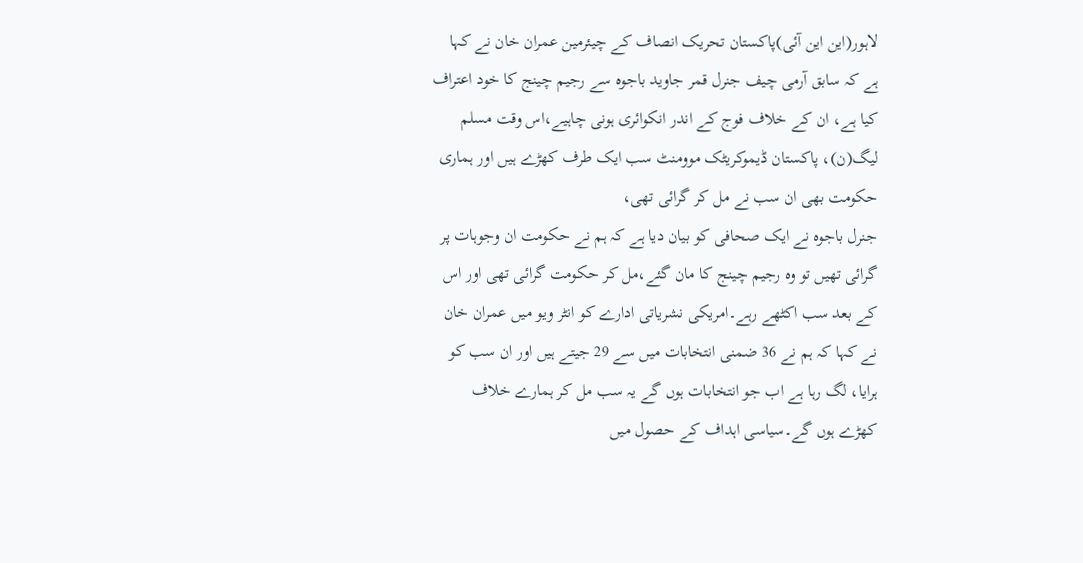لاہور(این این آئی)پاکستان تحریک انصاف کے چیئرمین عمران خان نے کہا ہے کہ سابق آرمی چیف جنرل قمر جاوید باجوہ سے رجیم چینج کا خود اعتراف کیا ہے، ان کے خلاف فوج کے اندر انکوائری ہونی چاہیے،اس وقت مسلم لیگ(ن)، پاکستان ڈیموکریٹک موومنٹ سب ایک طرف کھڑے ہیں اور ہماری حکومت بھی ان سب نے مل کر گرائی تھی،
جنرل باجوہ نے ایک صحافی کو بیان دیا ہے کہ ہم نے حکومت ان وجوہات پر گرائی تھیں تو وہ رجیم چینج کا مان گئے،مل کر حکومت گرائی تھی اور اس کے بعد سب اکٹھے رہے۔امریکی نشریاتی ادارے کو انٹر ویو میں عمران خان نے کہا کہ ہم نے 36 ضمنی انتخابات میں سے 29 جیتے ہیں اور ان سب کو ہرایا، لگ رہا ہے اب جو انتخابات ہوں گے یہ سب مل کر ہمارے خلاف کھڑے ہوں گے۔سیاسی اہداف کے حصول میں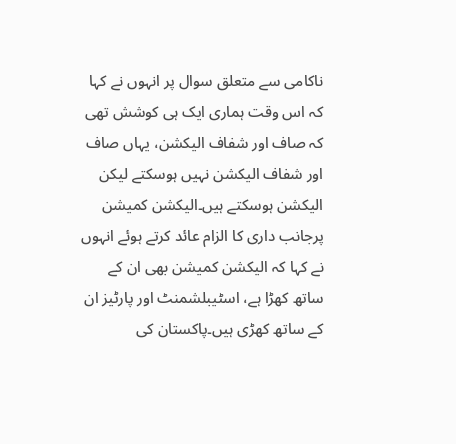ناکامی سے متعلق سوال پر انہوں نے کہا کہ اس وقت ہماری ایک ہی کوشش تھی کہ صاف اور شفاف الیکشن، یہاں صاف اور شفاف الیکشن نہیں ہوسکتے لیکن الیکشن ہوسکتے ہیں۔الیکشن کمیشن پرجانب داری کا الزام عائد کرتے ہوئے انہوں نے کہا کہ الیکشن کمیشن بھی ان کے ساتھ کھڑا ہے، اسٹیبلشمنٹ اور پارٹیز ان کے ساتھ کھڑی ہیں۔پاکستان کی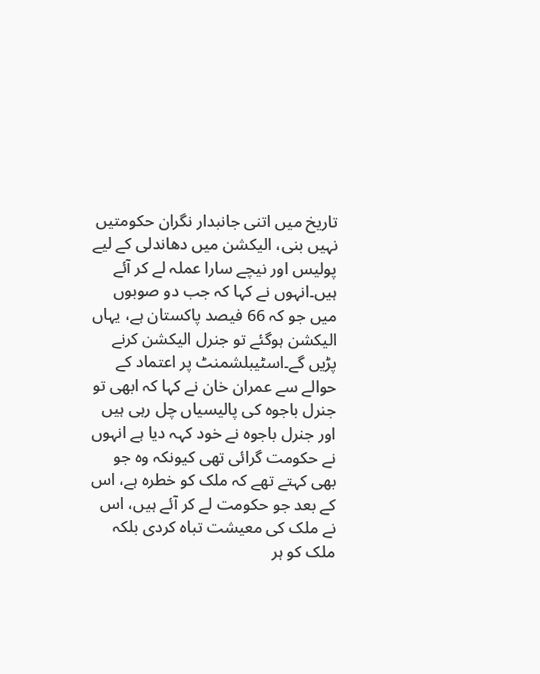تاریخ میں اتنی جانبدار نگران حکومتیں نہیں بنی، الیکشن میں دھاندلی کے لیے پولیس اور نیچے سارا عملہ لے کر آئے ہیں۔انہوں نے کہا کہ جب دو صوبوں میں جو کہ 66 فیصد پاکستان ہے، یہاں الیکشن ہوگئے تو جنرل الیکشن کرنے پڑیں گے۔اسٹیبلشمنٹ پر اعتماد کے حوالے سے عمران خان نے کہا کہ ابھی تو جنرل باجوہ کی پالیسیاں چل رہی ہیں اور جنرل باجوہ نے خود کہہ دیا ہے انہوں نے حکومت گرائی تھی کیونکہ وہ جو بھی کہتے تھے کہ ملک کو خطرہ ہے، اس کے بعد جو حکومت لے کر آئے ہیں، اس نے ملک کی معیشت تباہ کردی بلکہ ملک کو ہر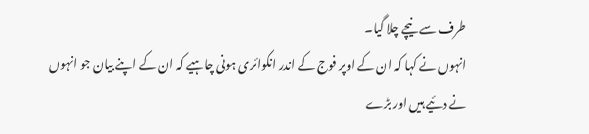طرف سے نیچے چلا گیا۔
انہوں نے کہا کہ ان کے اوپر فوج کے اندر انکوائری ہونی چاہیے کہ ان کے اپنے بیان جو انہوں نے دئیے ہیں اور بڑے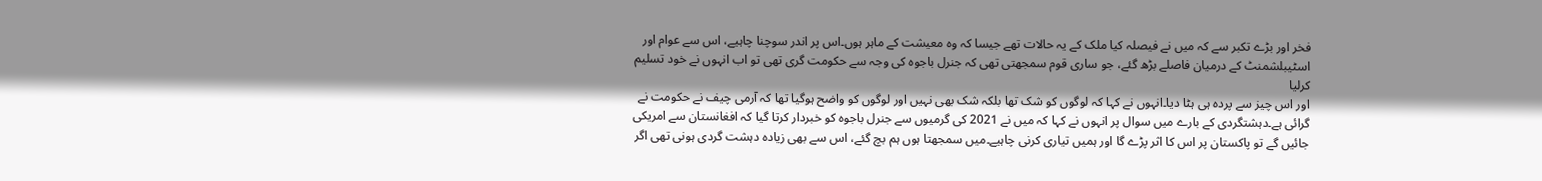فخر اور بڑے تکبر سے کہ میں نے فیصلہ کیا ملک کے یہ حالات تھے جیسا کہ وہ معیشت کے ماہر ہوں۔اس پر اندر سوچنا چاہیے، اس سے عوام اور اسٹیبلشمنٹ کے درمیان فاصلے بڑھ گئے، جو ساری قوم سمجھتی تھی کہ جنرل باجوہ کی وجہ سے حکومت گری تھی تو اب انہوں نے خود تسلیم کرلیا
اور اس چیز سے پردہ ہی ہٹا دیا۔انہوں نے کہا کہ لوگوں کو شک تھا بلکہ شک بھی نہیں اور لوگوں کو واضح ہوگیا تھا کہ آرمی چیف نے حکومت نے گرائی ہے۔دہشتگردی کے بارے میں سوال پر انہوں نے کہا کہ میں نے 2021 کی گرمیوں سے جنرل باجوہ کو خبردار کرتا گیا کہ افغانستان سے امریکی جائیں گے تو پاکستان پر اس کا اثر پڑے گا اور ہمیں تیاری کرنی چاہیے۔میں سمجھتا ہوں ہم بچ گئے، اس سے بھی زیادہ دہشت گردی ہونی تھی اگر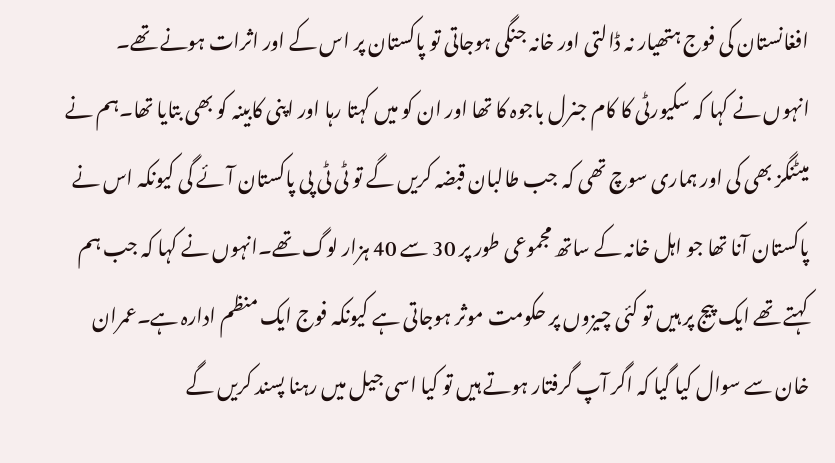افغانستان کی فوج ہتھیار نہ ڈالتی اور خانہ جنگی ہوجاتی تو پاکستان پر اس کے اور اثرات ہونے تھے۔
انہوں نے کہا کہ سکیورٹی کا کام جنرل باجوہ کا تھا اور ان کو میں کہتا رہا اور اپنی کابینہ کو بھی بتایا تھا۔ہم نے میٹنگز بھی کی اور ہماری سوچ تھی کہ جب طالبان قبضہ کریں گے تو ٹی ٹی پی پاکستان آئے گی کیونکہ اس نے پاکستان آنا تھا جو اہل خانہ کے ساتھ مجموعی طور پر 30 سے 40 ہزار لوگ تھے۔انہوں نے کہا کہ جب ہم کہتے تھے ایک پیج پر ہیں تو کئی چیزوں پر حکومت موثر ہوجاتی ہے کیونکہ فوج ایک منظم ادارہ ہے۔عمران خان سے سوال کیا گیا کہ اگر آپ گرفتار ہوتے ہیں تو کیا اسی جیل میں رہنا پسند کریں گے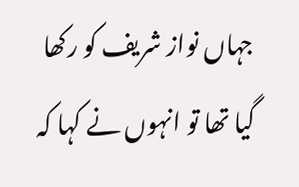جہاں نواز شریف کو رکھا گیا تھا تو انہوں نے کہا کہ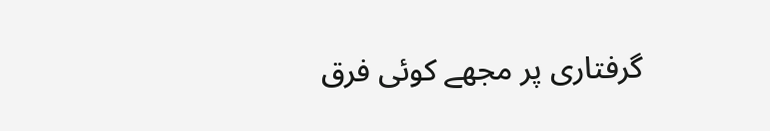گرفتاری پر مجھے کوئی فرق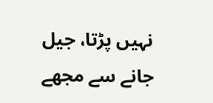نہیں پڑتا، جیل جانے سے مجھے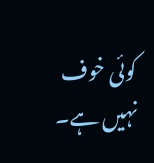کوئی خوف نہیں ہے۔